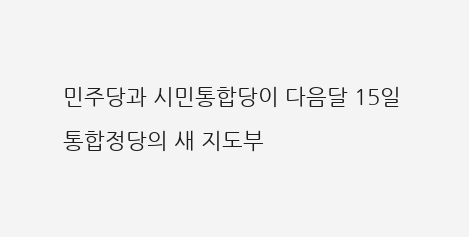민주당과 시민통합당이 다음달 15일 통합정당의 새 지도부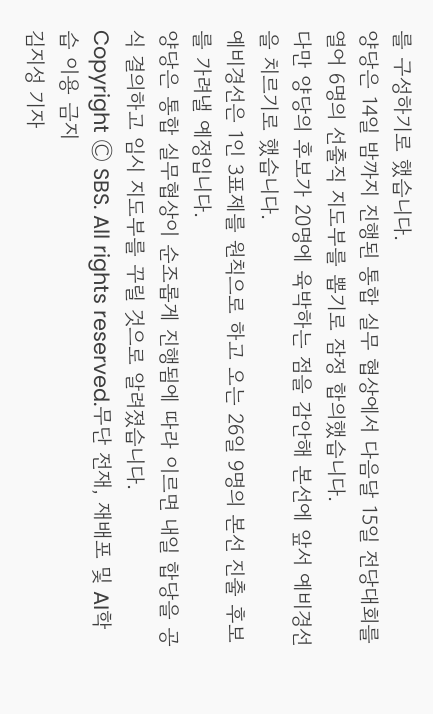를 구성하기로 했습니다.
양당은 14일 밤까지 진행된 통합 실무 협상에서 다음달 15일 전당대회를 열어 6명의 선출직 지도부를 뽑기로 잠정 합의했습니다.
다만 양당의 후보가 20명에 육박하는 점을 감안해 본선에 앞서 예비경선을 치르기로 했습니다.
예비경선은 1인 3표제를 원칙으로 하고 오는 26일 9명의 본선 진출 후보를 가려낼 예정입니다.
양당은 통합 실무협상이 순조롭게 진행됨에 따라 이르면 내일 합당을 공식 결의하고 임시 지도부를 꾸릴 것으로 알려졌습니다.
Copyright Ⓒ SBS. All rights reserved.무단 전재, 재배포 및 AI학습 이용 금지
김지성 기자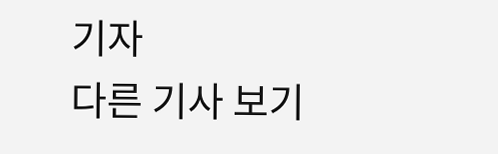기자
다른 기사 보기